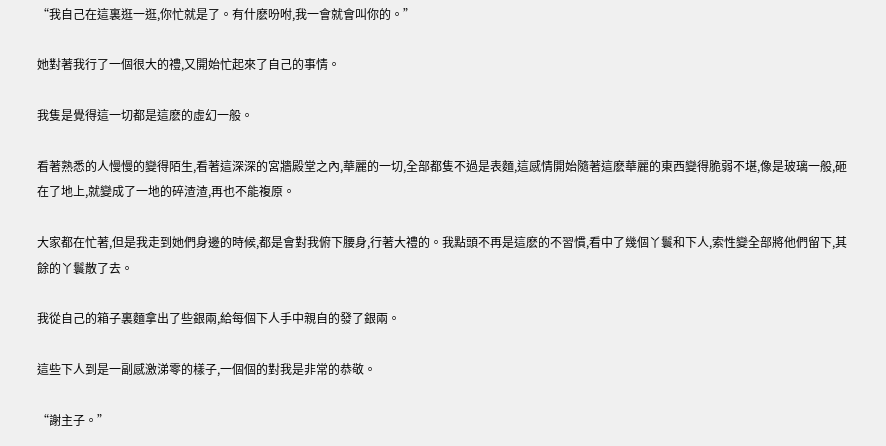“我自己在這裏逛一逛,你忙就是了。有什麽吩咐,我一會就會叫你的。”

她對著我行了一個很大的禮,又開始忙起來了自己的事情。

我隻是覺得這一切都是這麽的虛幻一般。

看著熟悉的人慢慢的變得陌生,看著這深深的宮牆殿堂之內,華麗的一切,全部都隻不過是表麵,這感情開始隨著這麽華麗的東西變得脆弱不堪,像是玻璃一般,砸在了地上,就變成了一地的碎渣渣,再也不能複原。

大家都在忙著,但是我走到她們身邊的時候,都是會對我俯下腰身,行著大禮的。我點頭不再是這麽的不習慣,看中了幾個丫鬟和下人,索性變全部將他們留下,其餘的丫鬟散了去。

我從自己的箱子裏麵拿出了些銀兩,給每個下人手中親自的發了銀兩。

這些下人到是一副感激涕零的樣子,一個個的對我是非常的恭敬。

“謝主子。”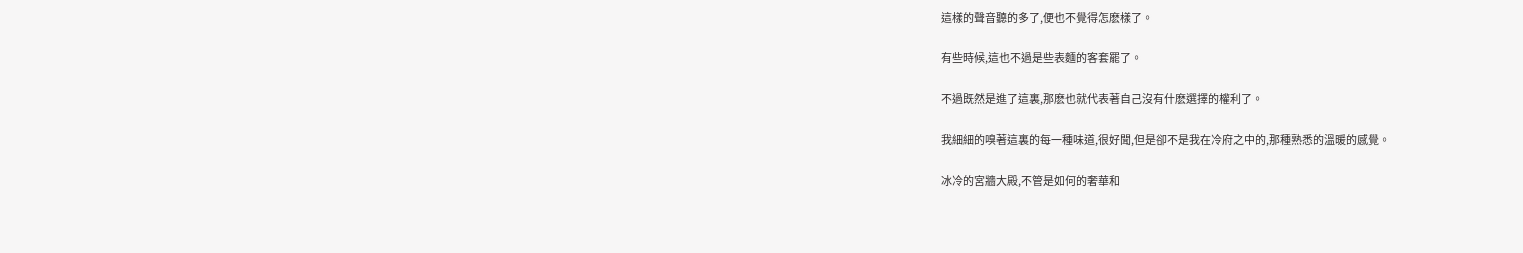這樣的聲音聽的多了,便也不覺得怎麽樣了。

有些時候,這也不過是些表麵的客套罷了。

不過既然是進了這裏,那麽也就代表著自己沒有什麽選擇的權利了。

我細細的嗅著這裏的每一種味道,很好聞,但是卻不是我在冷府之中的,那種熟悉的溫暖的感覺。

冰冷的宮牆大殿,不管是如何的奢華和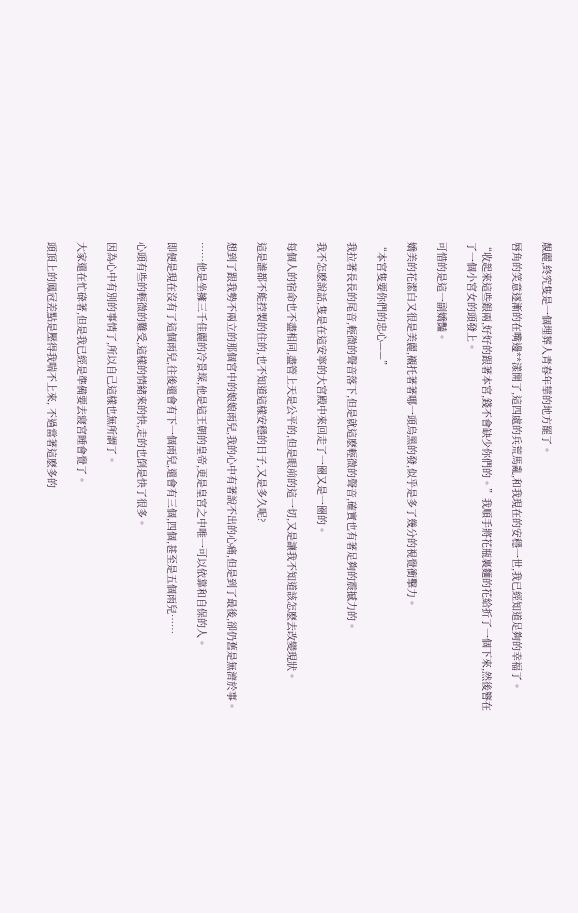靚麗,終究隻是一個埋葬人青春年華的地方罷了。

唇角的笑意逐漸的在嘴邊**漾開了,這四處的兵荒馬亂,和我現在的安穩一世,我已經知道足夠的幸福了。

“收起來這些銀兩,好好的跟著本宮,錢不會缺少你們的。”我順手將花瓶裏麵的花給折了一個下來,然後簪在了一個小宮女的頭發上。

可惜的是這一副嬌豔。

嬌美的花潔白又很是美麗,襯托著著哪一頭烏黑的發,似乎是多了幾分的視覺衝擊力。

“本宮隻要你們的忠心——”

我拉著長長的尾音,輕微的聲音落下,但是就這麽輕微的聲音,確實也有著足夠的震撼力的。

我不怎麽說話,隻是在這安寧的大宮殿中來回走了一圈又是一圈的。

每個人的宿命也不盡相同,盡管上天是公平的,但是眼前的這一切,又是讓我不知道該怎麽去改變現狀。

這是誰都不能控製的住的,也不知道這樣安穩的日子,又是多久呢?

想到了跟我勢不兩立的那個宮中的娘娘雨兒,我的心中有著說不出的心痛,但是到了最後,卻仍舊是無濟於事。

……他是坐擁三千佳麗的冷景堔,他是這王朝的皇帝,更是皇宮之中唯一可以依靠和自保的人。

即便是現在沒有了這個雨兒,往後還會有下一個雨兒,還會有三個,四個,甚至是五個雨兒……

心頭有些的輕微的難受,這樣的情緒來的快,走的也倒是快了很多。

因為心中有別的事情了,所以自己這樣也無所謂了。

大家還在忙碌著,但是我已經是準備要去寢宮睡會覺了。

頭頂上的鳳冠差點是壓得我喘不上來, 不過當著這麽多的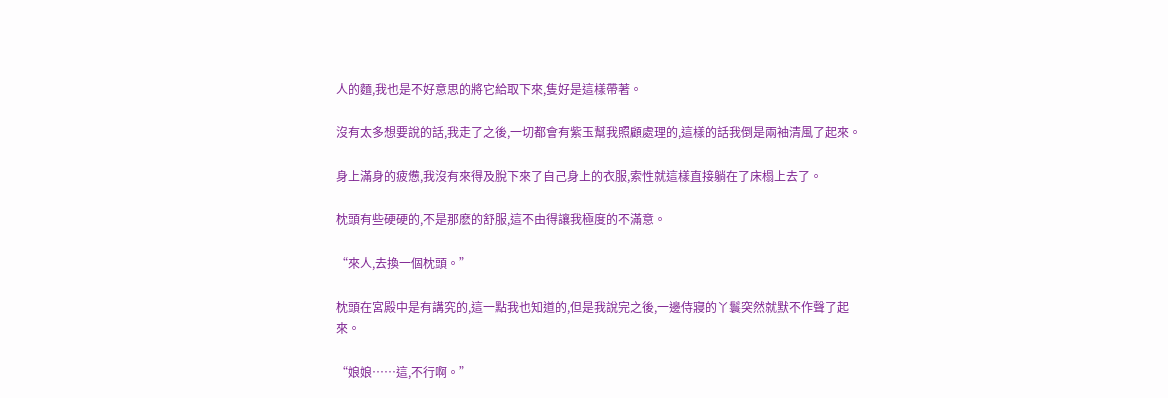人的麵,我也是不好意思的將它給取下來,隻好是這樣帶著。

沒有太多想要說的話,我走了之後,一切都會有紫玉幫我照顧處理的,這樣的話我倒是兩袖清風了起來。

身上滿身的疲憊,我沒有來得及脫下來了自己身上的衣服,索性就這樣直接躺在了床榻上去了。

枕頭有些硬硬的,不是那麽的舒服,這不由得讓我極度的不滿意。

“來人,去換一個枕頭。”

枕頭在宮殿中是有講究的,這一點我也知道的,但是我說完之後,一邊侍寢的丫鬟突然就默不作聲了起來。

“娘娘……這,不行啊。”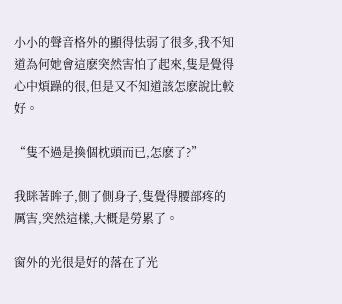小小的聲音格外的顯得怯弱了很多,我不知道為何她會這麽突然害怕了起來,隻是覺得心中煩躁的很,但是又不知道該怎麽說比較好。

“隻不過是換個枕頭而已,怎麽了?”

我眯著眸子,側了側身子,隻覺得腰部疼的厲害,突然這樣,大概是勞累了。

窗外的光很是好的落在了光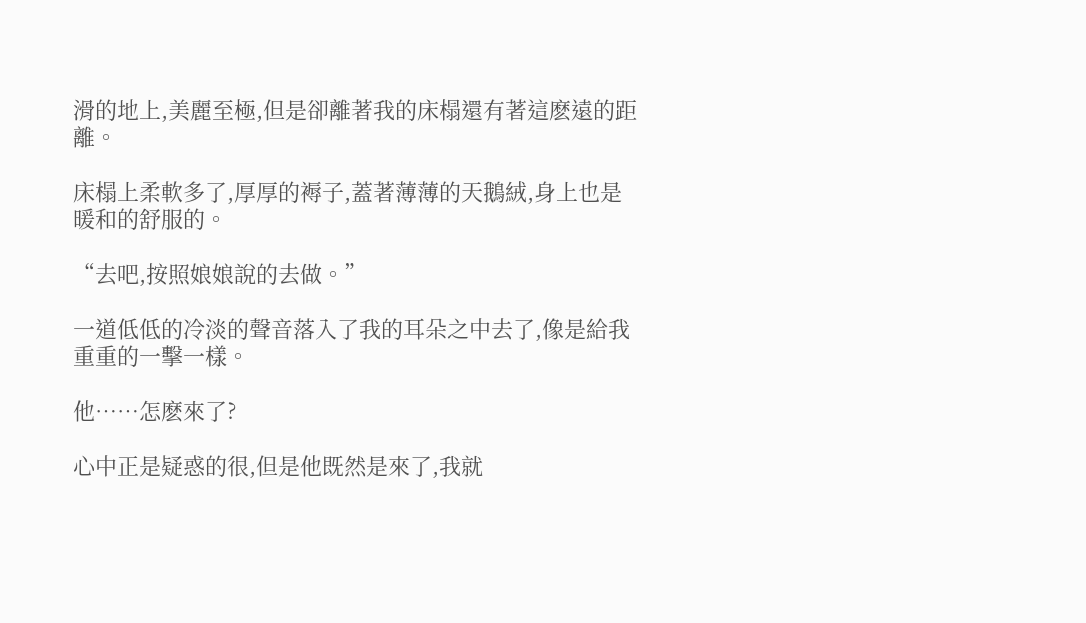滑的地上,美麗至極,但是卻離著我的床榻還有著這麽遠的距離。

床榻上柔軟多了,厚厚的褥子,蓋著薄薄的天鵝絨,身上也是暖和的舒服的。

“去吧,按照娘娘說的去做。”

一道低低的冷淡的聲音落入了我的耳朵之中去了,像是給我重重的一擊一樣。

他……怎麽來了?

心中正是疑惑的很,但是他既然是來了,我就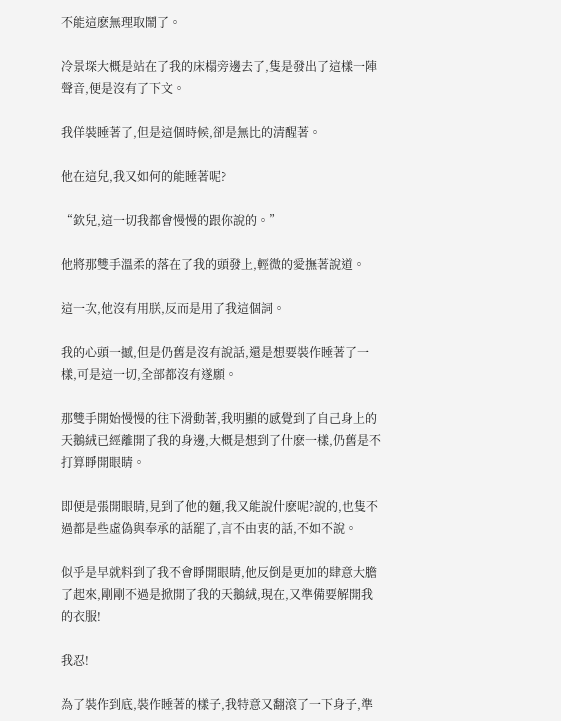不能這麽無理取鬧了。

冷景堔大概是站在了我的床榻旁邊去了,隻是發出了這樣一陣聲音,便是沒有了下文。

我佯裝睡著了,但是這個時候,卻是無比的清醒著。

他在這兒,我又如何的能睡著呢?

“欽兒,這一切我都會慢慢的跟你說的。”

他將那雙手溫柔的落在了我的頭發上,輕微的愛撫著說道。

這一次,他沒有用朕,反而是用了我這個詞。

我的心頭一撼,但是仍舊是沒有說話,還是想要裝作睡著了一樣,可是這一切,全部都沒有遂願。

那雙手開始慢慢的往下滑動著,我明顯的感覺到了自己身上的天鵝絨已經離開了我的身邊,大概是想到了什麽一樣,仍舊是不打算睜開眼睛。

即便是張開眼睛,見到了他的麵,我又能說什麽呢?說的,也隻不過都是些虛偽與奉承的話罷了,言不由衷的話,不如不說。

似乎是早就料到了我不會睜開眼睛,他反倒是更加的肆意大膽了起來,剛剛不過是掀開了我的天鵝絨,現在,又準備要解開我的衣服!

我忍!

為了裝作到底,裝作睡著的樣子,我特意又翻滾了一下身子,準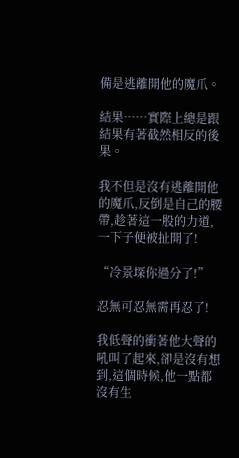備是逃離開他的魔爪。

結果……實際上總是跟結果有著截然相反的後果。

我不但是沒有逃離開他的魔爪,反倒是自己的腰帶,趁著這一股的力道,一下子便被扯開了!

“冷景堔你過分了!”

忍無可忍無需再忍了!

我低聲的衝著他大聲的吼叫了起來,卻是沒有想到,這個時候,他一點都沒有生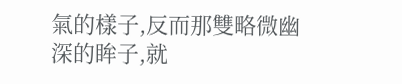氣的樣子,反而那雙略微幽深的眸子,就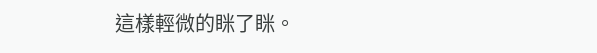這樣輕微的眯了眯。